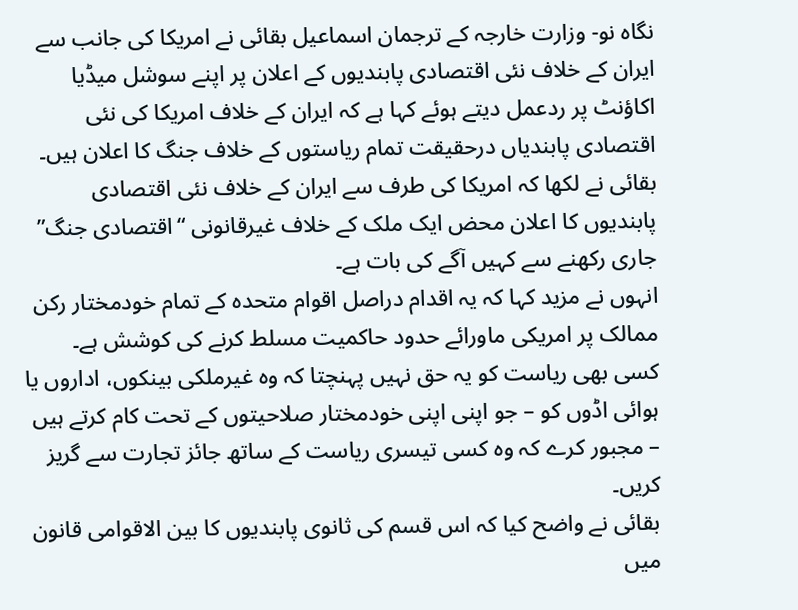نگاه نو- وزارت خارجہ کے ترجمان اسماعیل بقائی نے امریکا کی جانب سے ایران کے خلاف نئی اقتصادی پابندیوں کے اعلان پر اپنے سوشل میڈیا اکاؤنٹ پر ردعمل دیتے ہوئے کہا ہے کہ ایران کے خلاف امریکا کی نئی اقتصادی پابندیاں درحقیقت تمام ریاستوں کے خلاف جنگ کا اعلان ہیں۔
بقائی نے لکھا کہ امریکا کی طرف سے ایران کے خلاف نئی اقتصادی پابندیوں کا اعلان محض ایک ملک کے خلاف غیرقانونی “اقتصادی جنگ” جاری رکھنے سے کہیں آگے کی بات ہے۔
انہوں نے مزید کہا کہ یہ اقدام دراصل اقوام متحدہ کے تمام خودمختار رکن ممالک پر امریکی ماورائے حدود حاکمیت مسلط کرنے کی کوشش ہے۔ کسی بھی ریاست کو یہ حق نہیں پہنچتا کہ وہ غیرملکی بینکوں، اداروں یا ہوائی اڈوں کو – جو اپنی اپنی خودمختار صلاحیتوں کے تحت کام کرتے ہیں – مجبور کرے کہ وہ کسی تیسری ریاست کے ساتھ جائز تجارت سے گریز کریں۔
بقائی نے واضح کیا کہ اس قسم کی ثانوی پابندیوں کا بین الاقوامی قانون میں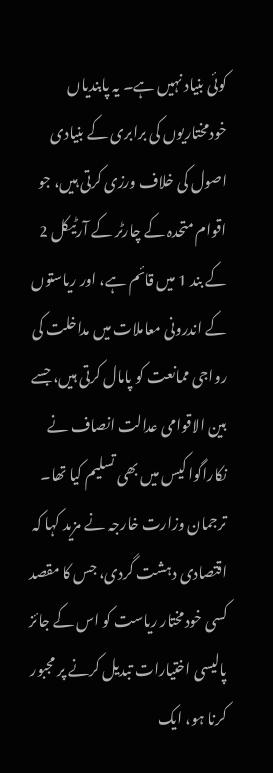کوئی بنیاد نہیں ہے۔ یہ پابندیاں خودمختاریوں کی برابری کے بنیادی اصول کی خلاف ورزی کرتی ہیں، جو اقوام متحدہ کے چارٹر کے آرٹیکل 2 کے بند 1 میں قائم ہے، اور ریاستوں کے اندرونی معاملات میں مداخلت کی رواجی ممانعت کو پامال کرتی ہیں، جسے بین الاقوامی عدالت انصاف نے نکاراگوا کیس میں بھی تسلیم کیا تھا۔
ترجمان وزارت خارجہ نے مزید کہا کہ اقتصادی دہشت گردی، جس کا مقصد کسی خودمختار ریاست کو اس کے جائز پالیسی اختیارات تبدیل کرنے پر مجبور کرنا ہو، ایک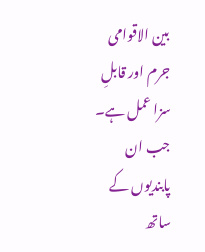بین الاقوامی جرم اور قابلِ سزا عمل ہے۔ جب ان پابندیوں کے ساتھ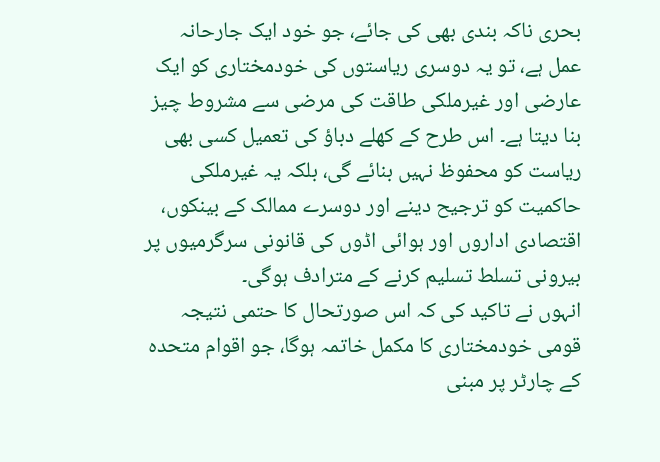بحری ناکہ بندی بھی کی جائے، جو خود ایک جارحانہ عمل ہے، تو یہ دوسری ریاستوں کی خودمختاری کو ایک عارضی اور غیرملکی طاقت کی مرضی سے مشروط چیز بنا دیتا ہے۔ اس طرح کے کھلے دباؤ کی تعمیل کسی بھی ریاست کو محفوظ نہیں بنائے گی، بلکہ یہ غیرملکی حاکمیت کو ترجیح دینے اور دوسرے ممالک کے بینکوں، اقتصادی اداروں اور ہوائی اڈوں کی قانونی سرگرمیوں پر بیرونی تسلط تسلیم کرنے کے مترادف ہوگی۔
انہوں نے تاکید کی کہ اس صورتحال کا حتمی نتیجہ قومی خودمختاری کا مکمل خاتمہ ہوگا، جو اقوام متحدہ کے چارٹر پر مبنی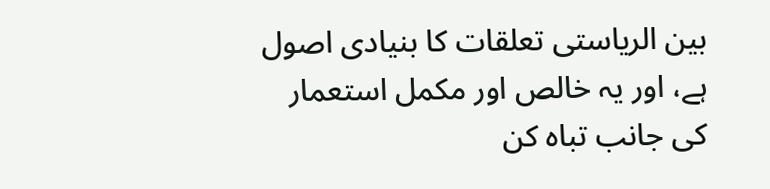بین الریاستی تعلقات کا بنیادی اصول ہے، اور یہ خالص اور مکمل استعمار کی جانب تباہ کن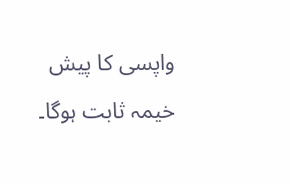واپسی کا پیش خیمہ ثابت ہوگا۔